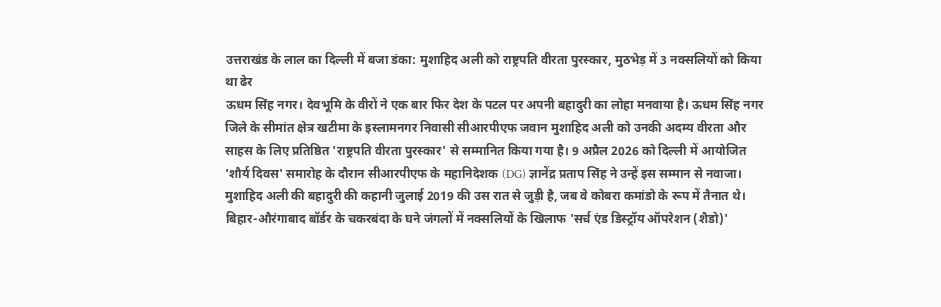उत्तराखंड के लाल का दिल्ली में बजा डंका: मुशाहिद अली को राष्ट्रपति वीरता पुरस्कार, मुठभेड़ में 3 नक्सलियों को किया था ढेर
ऊधम सिंह नगर। देवभूमि के वीरों ने एक बार फिर देश के पटल पर अपनी बहादुरी का लोहा मनवाया है। ऊधम सिंह नगर जिले के सीमांत क्षेत्र खटीमा के इस्लामनगर निवासी सीआरपीएफ जवान मुशाहिद अली को उनकी अदम्य वीरता और साहस के लिए प्रतिष्ठित 'राष्ट्रपति वीरता पुरस्कार' से सम्मानित किया गया है। 9 अप्रैल 2026 को दिल्ली में आयोजित 'शौर्य दिवस' समारोह के दौरान सीआरपीएफ के महानिदेशक (DG) ज्ञानेंद्र प्रताप सिंह ने उन्हें इस सम्मान से नवाजा।
मुशाहिद अली की बहादुरी की कहानी जुलाई 2019 की उस रात से जुड़ी है, जब वे कोबरा कमांडो के रूप में तैनात थे। बिहार-औरंगाबाद बॉर्डर के चकरबंदा के घने जंगलों में नक्सलियों के खिलाफ 'सर्च एंड डिस्ट्रॉय ऑपरेशन (शैडो)'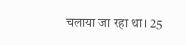चलाया जा रहा था। 25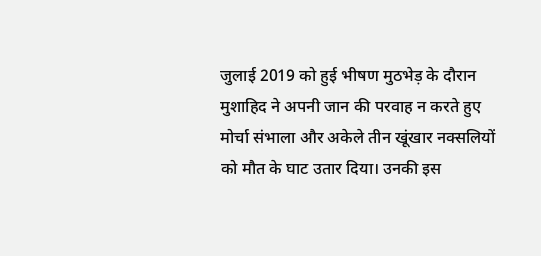जुलाई 2019 को हुई भीषण मुठभेड़ के दौरान मुशाहिद ने अपनी जान की परवाह न करते हुए मोर्चा संभाला और अकेले तीन खूंखार नक्सलियों को मौत के घाट उतार दिया। उनकी इस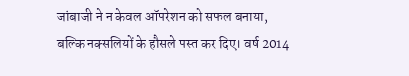जांबाजी ने न केवल ऑपरेशन को सफल बनाया, बल्कि नक्सलियों के हौसले पस्त कर दिए। वर्ष 2014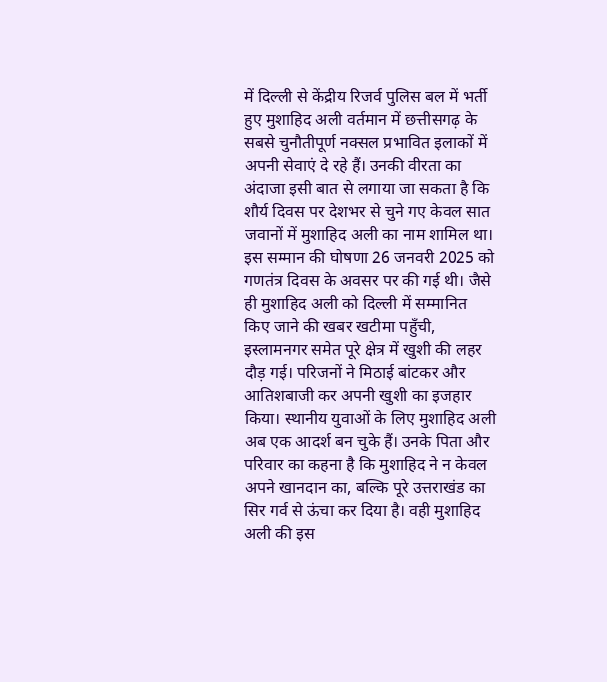में दिल्ली से केंद्रीय रिजर्व पुलिस बल में भर्ती हुए मुशाहिद अली वर्तमान में छत्तीसगढ़ के सबसे चुनौतीपूर्ण नक्सल प्रभावित इलाकों में अपनी सेवाएं दे रहे हैं। उनकी वीरता का अंदाजा इसी बात से लगाया जा सकता है कि शौर्य दिवस पर देशभर से चुने गए केवल सात जवानों में मुशाहिद अली का नाम शामिल था। इस सम्मान की घोषणा 26 जनवरी 2025 को गणतंत्र दिवस के अवसर पर की गई थी। जैसे ही मुशाहिद अली को दिल्ली में सम्मानित किए जाने की खबर खटीमा पहुँची, इस्लामनगर समेत पूरे क्षेत्र में खुशी की लहर दौड़ गई। परिजनों ने मिठाई बांटकर और आतिशबाजी कर अपनी खुशी का इजहार किया। स्थानीय युवाओं के लिए मुशाहिद अली अब एक आदर्श बन चुके हैं। उनके पिता और परिवार का कहना है कि मुशाहिद ने न केवल अपने खानदान का, बल्कि पूरे उत्तराखंड का सिर गर्व से ऊंचा कर दिया है। वही मुशाहिद अली की इस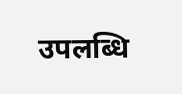उपलब्धि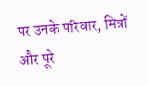पर उनके परिवार, मित्रों और पूरे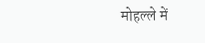मोहल्ले में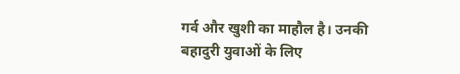गर्व और खुशी का माहौल है। उनकी बहादुरी युवाओं के लिए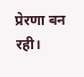प्रेरणा बन रही।